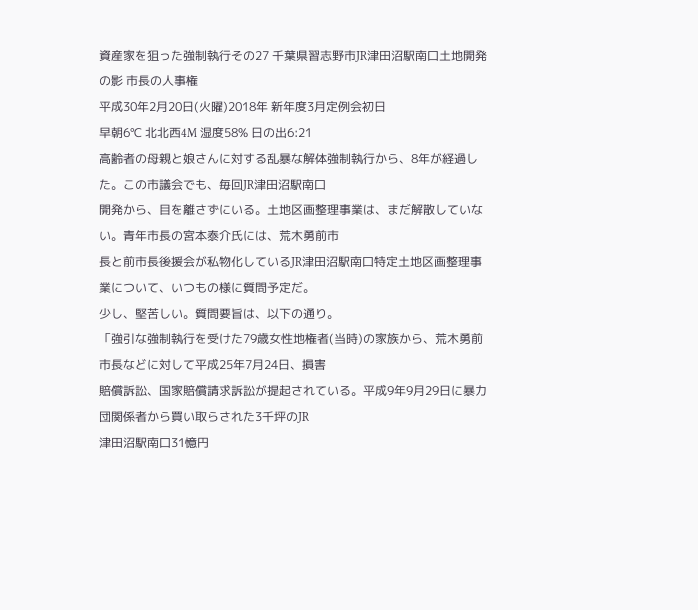資産家を狙った強制執行その27 千葉県習志野市JR津田沼駅南口土地開発の影 市長の人事権
平成30年2月20日(火曜)2018年 新年度3月定例会初日
早朝6℃ 北北西4M 湿度58% 日の出6:21
高齢者の母親と娘さんに対する乱暴な解体強制執行から、8年が経過した。この市議会でも、毎回JR津田沼駅南口
開発から、目を離さずにいる。土地区画整理事業は、まだ解散していない。青年市長の宮本泰介氏には、荒木勇前市
長と前市長後援会が私物化しているJR津田沼駅南口特定土地区画整理事業について、いつもの様に質問予定だ。
少し、堅苦しい。質問要旨は、以下の通り。
「強引な強制執行を受けた79歳女性地権者(当時)の家族から、荒木勇前市長などに対して平成25年7月24日、損害
賠償訴訟、国家賠償請求訴訟が提起されている。平成9年9月29日に暴力団関係者から買い取らされた3千坪のJR
津田沼駅南口31憶円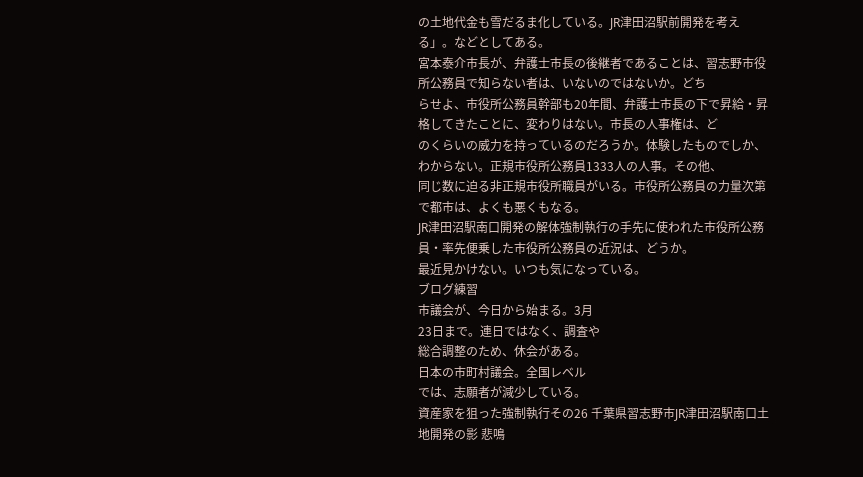の土地代金も雪だるま化している。JR津田沼駅前開発を考える」。などとしてある。
宮本泰介市長が、弁護士市長の後継者であることは、習志野市役所公務員で知らない者は、いないのではないか。どち
らせよ、市役所公務員幹部も20年間、弁護士市長の下で昇給・昇格してきたことに、変わりはない。市長の人事権は、ど
のくらいの威力を持っているのだろうか。体験したものでしか、わからない。正規市役所公務員1333人の人事。その他、
同じ数に迫る非正規市役所職員がいる。市役所公務員の力量次第で都市は、よくも悪くもなる。
JR津田沼駅南口開発の解体強制執行の手先に使われた市役所公務員・率先便乗した市役所公務員の近況は、どうか。
最近見かけない。いつも気になっている。
ブログ練習
市議会が、今日から始まる。3月
23日まで。連日ではなく、調査や
総合調整のため、休会がある。
日本の市町村議会。全国レベル
では、志願者が減少している。
資産家を狙った強制執行その26 千葉県習志野市JR津田沼駅南口土地開発の影 悲鳴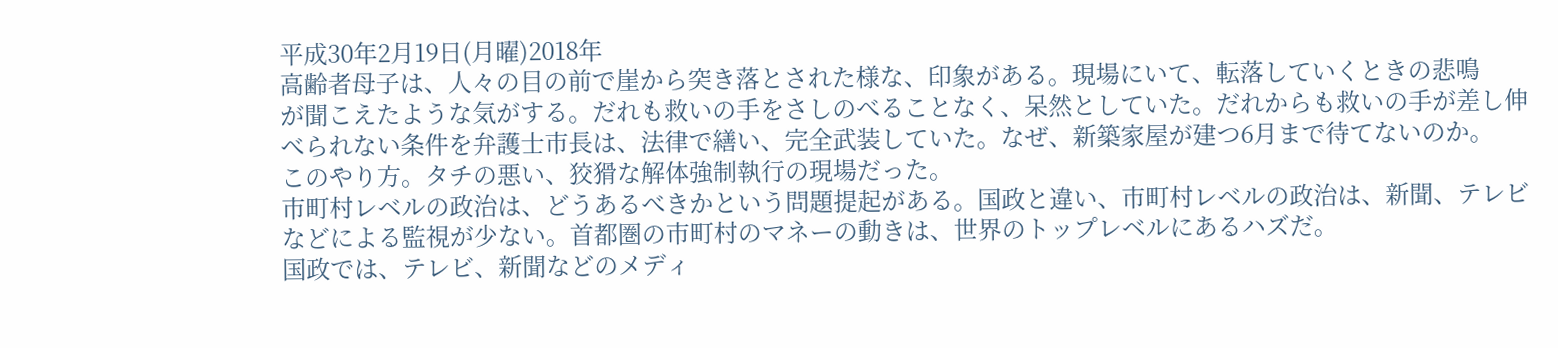平成30年2月19日(月曜)2018年
高齢者母子は、人々の目の前で崖から突き落とされた様な、印象がある。現場にいて、転落していくときの悲鳴
が聞こえたような気がする。だれも救いの手をさしのべることなく、呆然としていた。だれからも救いの手が差し伸
べられない条件を弁護士市長は、法律で繕い、完全武装していた。なぜ、新築家屋が建つ6月まで待てないのか。
このやり方。タチの悪い、狡猾な解体強制執行の現場だった。
市町村レベルの政治は、どうあるべきかという問題提起がある。国政と違い、市町村レベルの政治は、新聞、テレビ
などによる監視が少ない。首都圏の市町村のマネーの動きは、世界のトップレベルにあるハズだ。
国政では、テレビ、新聞などのメディ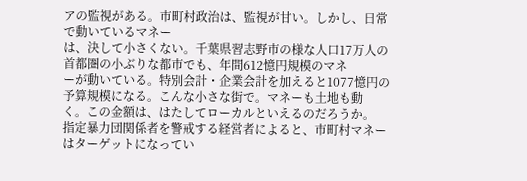アの監視がある。市町村政治は、監視が甘い。しかし、日常で動いているマネー
は、決して小さくない。千葉県習志野市の様な人口17万人の首都圏の小ぶりな都市でも、年間612憶円規模のマネ
ーが動いている。特別会計・企業会計を加えると1077憶円の予算規模になる。こんな小さな街で。マネーも土地も動
く。この金額は、はたしてローカルといえるのだろうか。
指定暴力団関係者を警戒する経営者によると、市町村マネーはターゲットになってい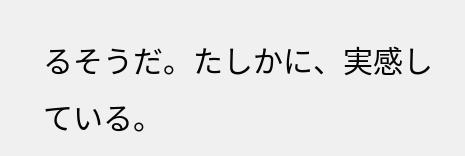るそうだ。たしかに、実感している。